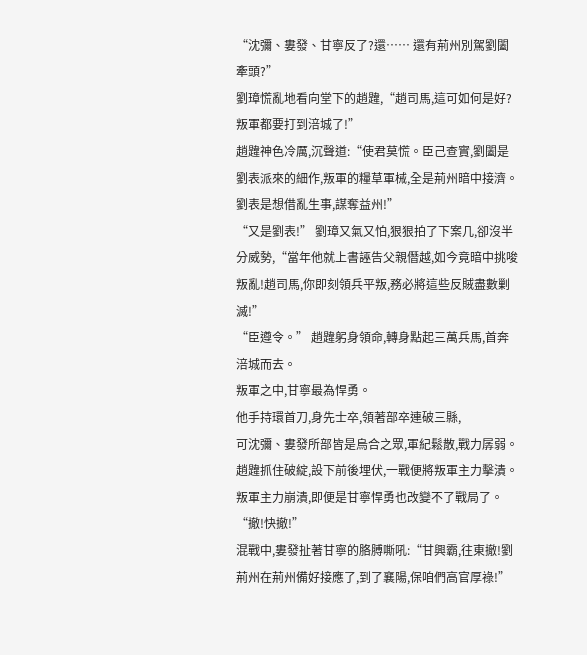“沈彌、婁發、甘寧反了?還…… 還有荊州別駕劉闔牽頭?”
劉璋慌亂地看向堂下的趙韙,“趙司馬,這可如何是好?叛軍都要打到涪城了!”
趙韙神色冷厲,沉聲道:“使君莫慌。臣己查實,劉闔是劉表派來的細作,叛軍的糧草軍械,全是荊州暗中接濟。劉表是想借亂生事,謀奪益州!”
“又是劉表!” 劉璋又氣又怕,狠狠拍了下案几,卻沒半分威勢,“當年他就上書誣告父親僭越,如今竟暗中挑唆叛亂!趙司馬,你即刻領兵平叛,務必將這些反賊盡數剿滅!”
“臣遵令。” 趙韙躬身領命,轉身點起三萬兵馬,首奔涪城而去。
叛軍之中,甘寧最為悍勇。
他手持環首刀,身先士卒,領著部卒連破三縣,
可沈彌、婁發所部皆是烏合之眾,軍紀鬆散,戰力孱弱。
趙韙抓住破綻,設下前後埋伏,一戰便將叛軍主力擊潰。
叛軍主力崩潰,即便是甘寧悍勇也改變不了戰局了。
“撤!快撤!”
混戰中,婁發扯著甘寧的胳膊嘶吼:“甘興霸,往東撤!劉荊州在荊州備好接應了,到了襄陽,保咱們高官厚祿!”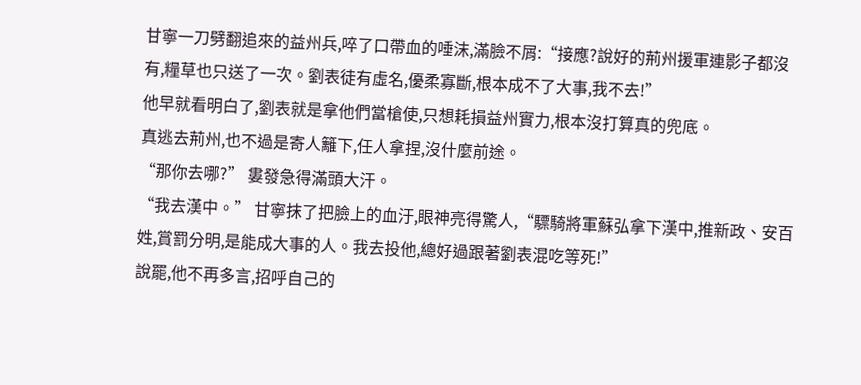甘寧一刀劈翻追來的益州兵,啐了口帶血的唾沫,滿臉不屑:“接應?說好的荊州援軍連影子都沒有,糧草也只送了一次。劉表徒有虛名,優柔寡斷,根本成不了大事,我不去!”
他早就看明白了,劉表就是拿他們當槍使,只想耗損益州實力,根本沒打算真的兜底。
真逃去荊州,也不過是寄人籬下,任人拿捏,沒什麼前途。
“那你去哪?” 婁發急得滿頭大汗。
“我去漢中。” 甘寧抹了把臉上的血汙,眼神亮得驚人,“驃騎將軍蘇弘拿下漢中,推新政、安百姓,賞罰分明,是能成大事的人。我去投他,總好過跟著劉表混吃等死!”
說罷,他不再多言,招呼自己的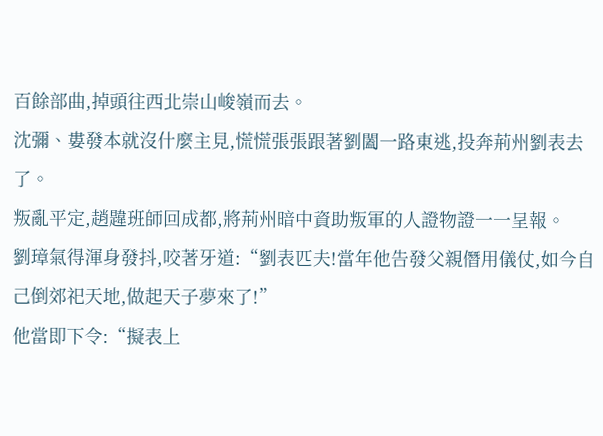百餘部曲,掉頭往西北崇山峻嶺而去。
沈彌、婁發本就沒什麼主見,慌慌張張跟著劉闔一路東逃,投奔荊州劉表去了。
叛亂平定,趙韙班師回成都,將荊州暗中資助叛軍的人證物證一一呈報。
劉璋氣得渾身發抖,咬著牙道:“劉表匹夫!當年他告發父親僭用儀仗,如今自己倒郊祀天地,做起天子夢來了!”
他當即下令:“擬表上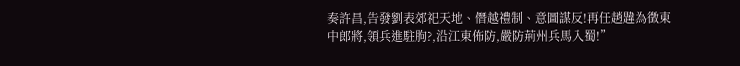奏許昌,告發劉表郊祀天地、僭越禮制、意圖謀反!再任趙韙為徵東中郎將,領兵進駐朐?,沿江東佈防,嚴防荊州兵馬入蜀!”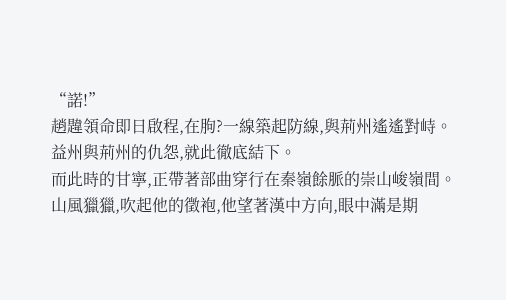“諾!”
趙韙領命即日啟程,在朐?一線築起防線,與荊州遙遙對峙。
益州與荊州的仇怨,就此徹底結下。
而此時的甘寧,正帶著部曲穿行在秦嶺餘脈的崇山峻嶺間。
山風獵獵,吹起他的徵袍,他望著漢中方向,眼中滿是期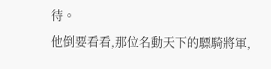待。
他倒要看看,那位名動天下的驃騎將軍,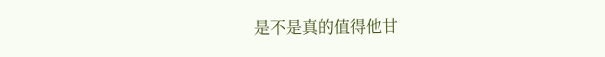是不是真的值得他甘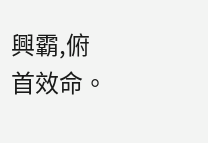興霸,俯首效命。